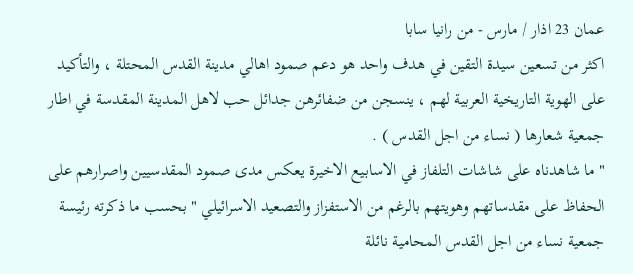عمان 23 اذار / مارس - من رانيا سابا
اكثر من تسعين سيدة التقين في هدف واحد هو دعم صمود اهالي مدينة القدس المحتلة ، والتأكيد على الهوية التاريخية العربية لهم ، ينسجن من ضفائرهن جدائل حب لاهل المدينة المقدسة في اطار جمعية شعارها ( نساء من اجل القدس ) .
" ما شاهدناه على شاشات التلفاز في الاسابيع الاخيرة يعكس مدى صمود المقدسيين واصرارهم على الحفاظ على مقدساتهم وهويتهم بالرغم من الاستفزاز والتصعيد الاسرائيلي " بحسب ما ذكرته رئيسة جمعية نساء من اجل القدس المحامية نائلة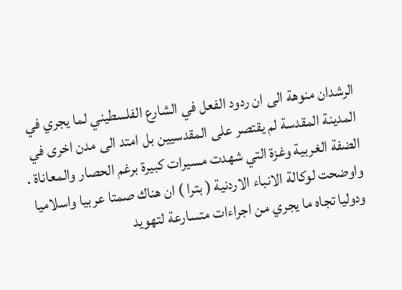الرشدان منوهة الى ان ردود الفعل في الشارع الفلسطيني لما يجري في المدينة المقدسة لم يقتصر على المقدسيين بل امتد الى مدن اخرى في الضفة الغربية وغزة التي شهدت مسيرات كبيرة برغم الحصار والمعاناة .
واوضحت لوكالة الانباء الاردنية ( بترا ) ان هناك صمتا عربيا واسلاميا ودوليا تجاه ما يجري من اجراءات متسارعة لتهويد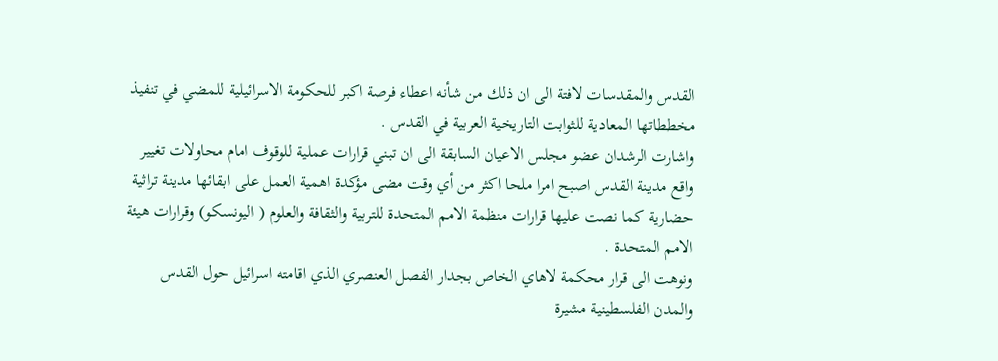القدس والمقدسات لافتة الى ان ذلك من شأنه اعطاء فرصة اكبر للحكومة الاسرائيلية للمضي في تنفيذ مخططاتها المعادية للثوابت التاريخية العربية في القدس .
واشارت الرشدان عضو مجلس الاعيان السابقة الى ان تبني قرارات عملية للوقوف امام محاولات تغيير واقع مدينة القدس اصبح امرا ملحا اكثر من أي وقت مضى مؤكدة اهمية العمل على ابقائها مدينة تراثية حضارية كما نصت عليها قرارات منظمة الامم المتحدة للتربية والثقافة والعلوم ( اليونسكو) وقرارات هيئة الامم المتحدة .
ونوهت الى قرار محكمة لاهاي الخاص بجدار الفصل العنصري الذي اقامته اسرائيل حول القدس والمدن الفلسطينية مشيرة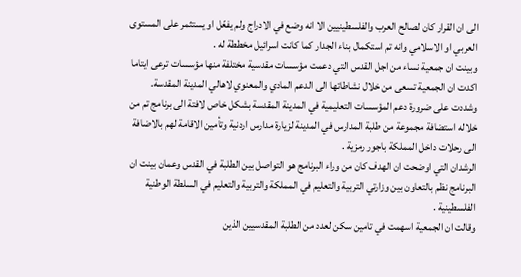الى ان القرار كان لصالح العرب والفلسطينيين الا انه وضع في الادراج ولم يفعّل او يستثمر على المستوى العربي او الاسلامي وانه تم استكمال بناء الجدار كما كانت اسرائيل مخططة له .
وبينت ان جمعية نساء من اجل القدس التي دعمت مؤسسات مقدسية مختلفة منها مؤسسات ترعى ايتاما اكدت ان الجمعية تسعى من خلال نشاطاتها الى الدعم المادي والمعنوي لاهالي المدينة المقدسة.
وشددت على ضرورة دعم المؤسسات التعليمية في المدينة المقدسة بشكل خاص لافتة الى برنامج تم من خلاله استضافة مجموعة من طلبة المدارس في المدينة لزيارة مدارس اردنية وتأمين الاقامة لهم بالاضافة الى رحلات داخل المملكة باجور رمزية .
الرشدان التي اوضحت ان الهدف كان من وراء البرنامج هو التواصل بين الطلبة في القدس وعمان بينت ان البرنامج نظم بالتعاون بين وزارتي التربية والتعليم في المملكة والتربية والتعليم في السلطة الوطنية الفلسطينية .
وقالت ان الجمعية اسهمت في تامين سكن لعدد من الطلبة المقدسيين الذين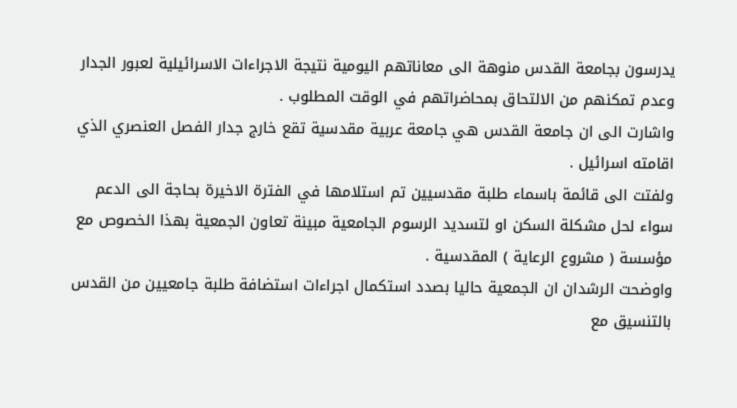يدرسون بجامعة القدس منوهة الى معاناتهم اليومية نتيجة الاجراءات الاسرائيلية لعبور الجدار وعدم تمكنهم من الالتحاق بمحاضراتهم في الوقت المطلوب .
واشارت الى ان جامعة القدس هي جامعة عربية مقدسية تقع خارج جدار الفصل العنصري الذي اقامته اسرائيل .
ولفتت الى قائمة باسماء طلبة مقدسيين تم استلامها في الفترة الاخيرة بحاجة الى الدعم سواء لحل مشكلة السكن او لتسديد الرسوم الجامعية مبينة تعاون الجمعية بهذا الخصوص مع مؤسسة ( مشروع الرعاية ) المقدسية .
واوضحت الرشدان ان الجمعية حاليا بصدد استكمال اجراءات استضافة طلبة جامعيين من القدس بالتنسيق مع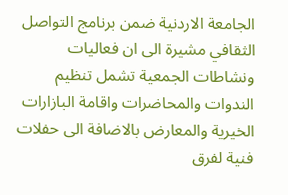الجامعة الاردنية ضمن برنامج التواصل الثقافي مشيرة الى ان فعاليات ونشاطات الجمعية تشمل تنظيم الندوات والمحاضرات واقامة البازارات الخيرية والمعارض بالاضافة الى حفلات فنية لفرق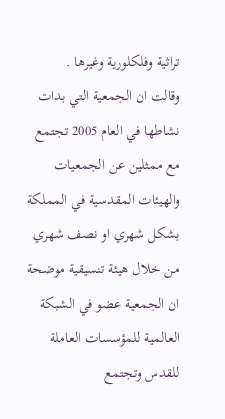تراثية وفلكلورية وغيرها .
وقالت ان الجمعية التي بدات نشاطها في العام 2005 تجتمع مع ممثلين عن الجمعيات والهيئات المقدسية في المملكة بشكل شهري او نصف شهري من خلال هيئة تنسيقية موضحة ان الجمعية عضو في الشبكة العالمية للمؤسسات العاملة للقدس وتجتمع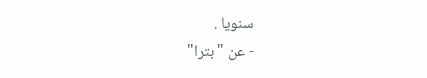سنويا .
- عن "بترا"